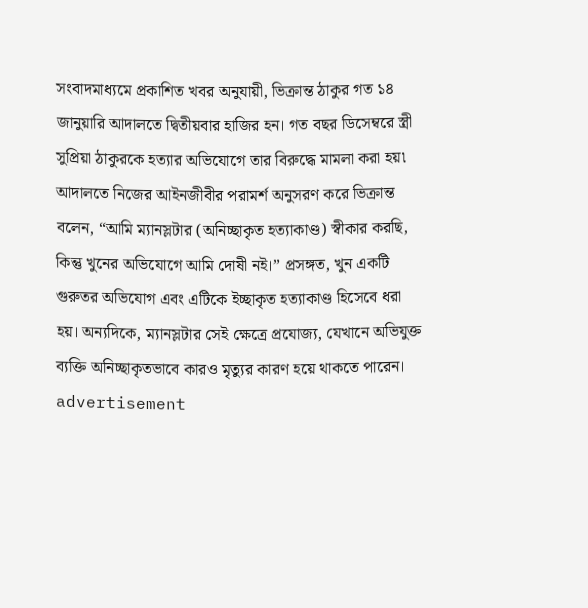সংবাদমাধ্যমে প্রকাশিত খবর অনুযায়ী, ভিক্রান্ত ঠাকুর গত ১৪ জানুয়ারি আদালতে দ্বিতীয়বার হাজির হন। গত বছর ডিসেম্বরে স্ত্রী সুপ্রিয়া ঠাকুরকে হত্যার অভিযোগে তার বিরুদ্ধে মামলা করা হয়৷ আদালতে নিজের আইনজীবীর পরামর্শ অনুসরণ করে ভিক্রান্ত বলেন, “আমি ম্যানস্লটার (অনিচ্ছাকৃত হত্যাকাণ্ড) স্বীকার করছি, কিন্তু খুনের অভিযোগে আমি দোষী নই।” প্রসঙ্গত, খুন একটি গুরুতর অভিযোগ এবং এটিকে ইচ্ছাকৃত হত্যাকাণ্ড হিসেবে ধরা হয়। অন্যদিকে, ম্যানস্লটার সেই ক্ষেত্রে প্রযোজ্য, যেখানে অভিযুক্ত ব্যক্তি অনিচ্ছাকৃতভাবে কারও মৃত্যুর কারণ হয়ে থাকতে পারেন।
advertisement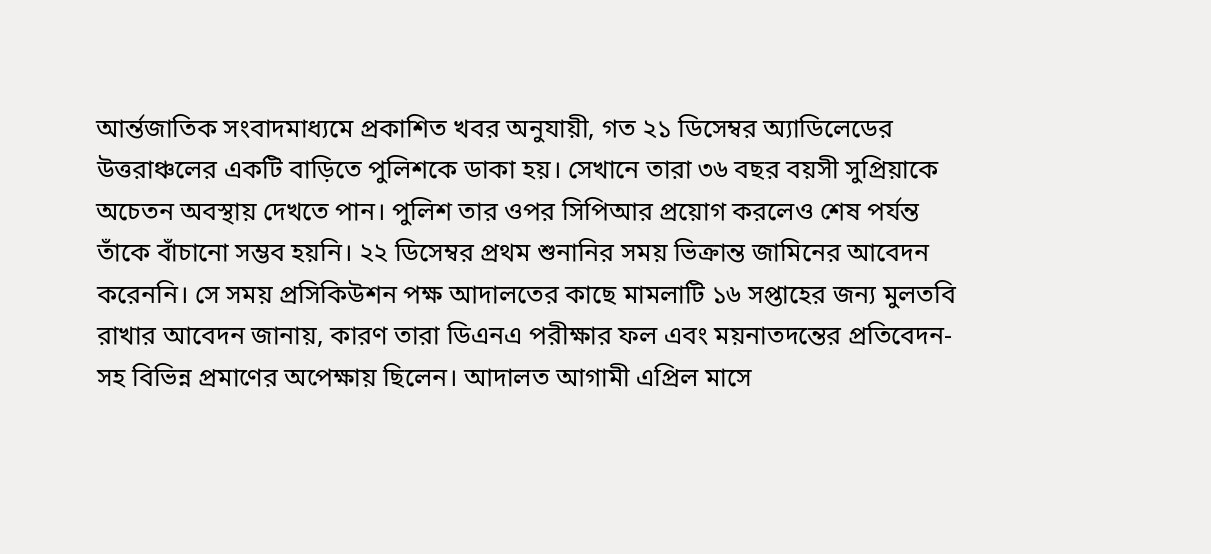আর্ন্তজাতিক সংবাদমাধ্যমে প্রকাশিত খবর অনুযায়ী, গত ২১ ডিসেম্বর অ্যাডিলেডের উত্তরাঞ্চলের একটি বাড়িতে পুলিশকে ডাকা হয়। সেখানে তারা ৩৬ বছর বয়সী সুপ্রিয়াকে অচেতন অবস্থায় দেখতে পান। পুলিশ তার ওপর সিপিআর প্রয়োগ করলেও শেষ পর্যন্ত তাঁকে বাঁচানো সম্ভব হয়নি। ২২ ডিসেম্বর প্রথম শুনানির সময় ভিক্রান্ত জামিনের আবেদন করেননি। সে সময় প্রসিকিউশন পক্ষ আদালতের কাছে মামলাটি ১৬ সপ্তাহের জন্য মুলতবি রাখার আবেদন জানায়, কারণ তারা ডিএনএ পরীক্ষার ফল এবং ময়নাতদন্তের প্রতিবেদন-সহ বিভিন্ন প্রমাণের অপেক্ষায় ছিলেন। আদালত আগামী এপ্রিল মাসে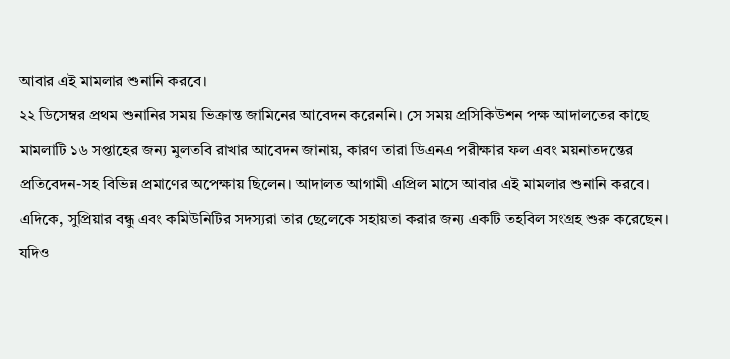আবার এই মামলার শুনানি করবে।
২২ ডিসেম্বর প্রথম শুনানির সময় ভিক্রান্ত জামিনের আবেদন করেননি। সে সময় প্রসিকিউশন পক্ষ আদালতের কাছে মামলাটি ১৬ সপ্তাহের জন্য মুলতবি রাখার আবেদন জানায়, কারণ তারা ডিএনএ পরীক্ষার ফল এবং ময়নাতদন্তের প্রতিবেদন-সহ বিভিন্ন প্রমাণের অপেক্ষায় ছিলেন। আদালত আগামী এপ্রিল মাসে আবার এই মামলার শুনানি করবে।
এদিকে, সুপ্রিয়ার বন্ধু এবং কমিউনিটির সদস্যরা তার ছেলেকে সহায়তা করার জন্য একটি তহবিল সংগ্রহ শুরু করেছেন। যদিও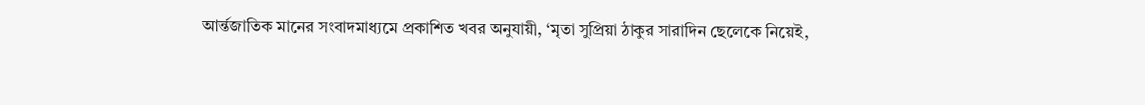আর্ন্তজাতিক মানের সংবাদমাধ্যমে প্রকাশিত খবর অনুযায়ী, ‘মৃতা সুপ্রিয়া ঠাকুর সারাদিন ছেলেকে নিয়েই,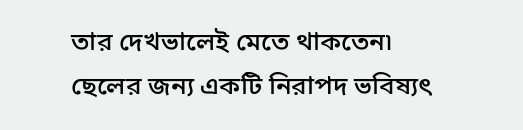তার দেখভালেই মেতে থাকতেন৷ ছেলের জন্য একটি নিরাপদ ভবিষ্যৎ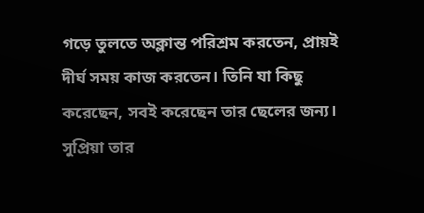গড়ে তুলতে অক্লান্ত পরিশ্রম করতেন, প্রায়ই দীর্ঘ সময় কাজ করতেন। তিনি যা কিছু করেছেন, সবই করেছেন তার ছেলের জন্য। সুপ্রিয়া তার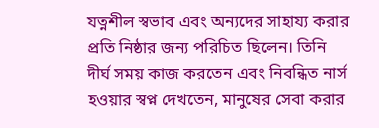যত্নশীল স্বভাব এবং অন্যদের সাহায্য করার প্রতি নিষ্ঠার জন্য পরিচিত ছিলেন। তিনি দীর্ঘ সময় কাজ করতেন এবং নিবন্ধিত নার্স হওয়ার স্বপ্ন দেখতেন, মানুষের সেবা করার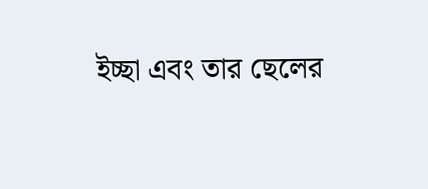ইচ্ছা এবং তার ছেলের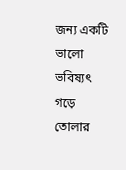জন্য একটি ভালো ভবিষ্যৎ গড়ে তোলার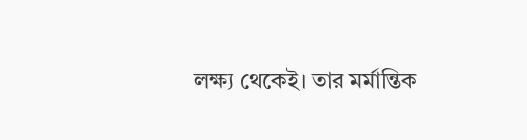লক্ষ্য থেকেই। তার মর্মান্তিক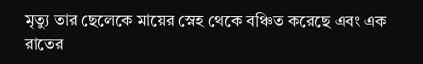মৃত্যু তার ছেলেকে মায়ের স্নেহ থেকে বঞ্চিত করেছে এবং এক রাতের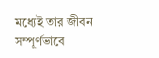মধ্যেই তার জীবন সম্পূর্ণভাবে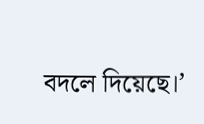বদলে দিয়েছে।’